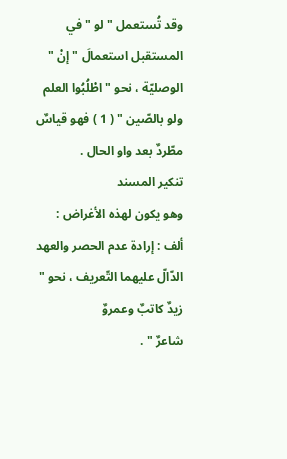وقد تُستعمل " لو " في المستقبل استعمالَ " إنْ " الوصليّة ، نحو " اطْلُبُوا العلم
ولو بالصّين " ( 1 ) فهو قياسٌ مطّردٌ بعد واو الحال .
تنكير المسند
وهو يكون لهذه الأغراض :
ألف : إرادة عدم الحصر والعهد الدّالّ عليهما التّعريف ، نحو " زيدٌ كاتبٌ وعمروٌ
شاعرٌ " .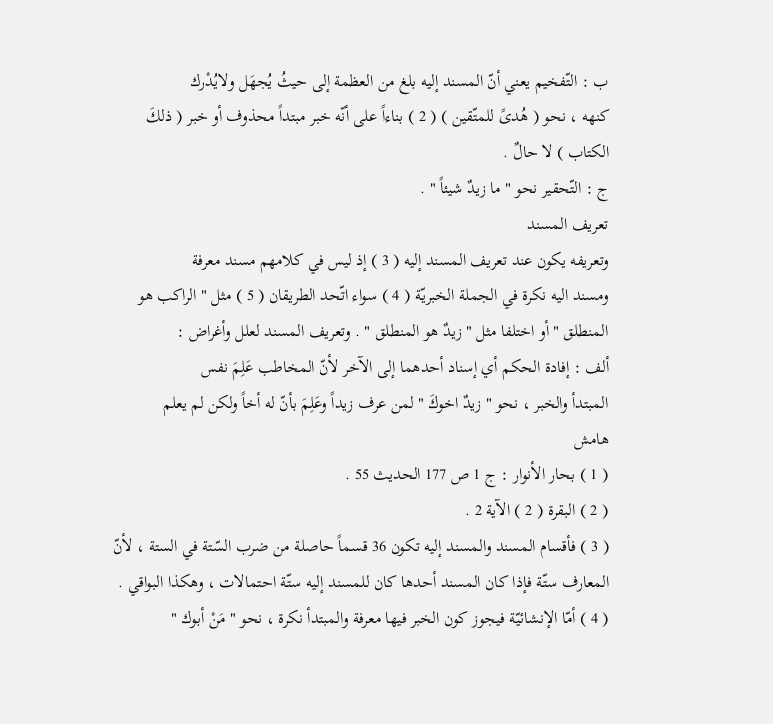ب : التّفخيم يعني أنّ المسند إليه بلغ من العظمة إلى حيثُ يُجهَل ولايُدْرك
كنهه ، نحو ( هُدىً للمتّقين ) ( 2 ) بناءاً على أنّه خبر مبتداً محذوف أو خبر ( ذلكَ
الكتاب ) لا حالٌ .
ج : التّحقير نحو " ما زيدٌ شيئاً " .
تعريف المسند
وتعريفه يكون عند تعريف المسند إليه ( 3 ) إذ ليس في كلامهم مسند معرفة
ومسند اليه نكرة في الجملة الخبريّة ( 4 ) سواء اتّحد الطريقان ( 5 ) مثل " الراكب هو
المنطلق " أو اختلفا مثل " زيدٌ هو المنطلق " . وتعريف المسند لعلل وأغراض :
ألف : إفادة الحكم أي إسناد أحدهما إلى الآخر لأنّ المخاطب عَلِمَ نفس
المبتدأ والخبر ، نحو " زيدٌ اخوكَ " لمن عرف زيداً وعَلِمَ بأنّ له أخاً ولكن لم يعلم
هامش
( 1 ) بحار الأنوار : ج 1 ص 177 الحديث 55 .
( 2 ) البقرة ( 2 ) الآية 2 .
( 3 ) فأقسام المسند والمسند إليه تكون 36 قسماً حاصلة من ضرب السّتة في الستة ، لأنّ
المعارف ستّة فإذا كان المسند أحدها كان للمسند إليه ستّة احتمالات ، وهكذا البواقي .
( 4 ) أمّا الإنشائيّة فيجوز كون الخبر فيها معرفة والمبتدأ نكرة ، نحو " مَنْ أبوك "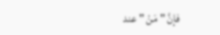فإنَّ " مَنْ " عند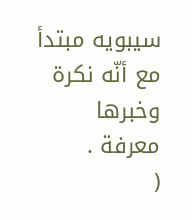سيبويه مبتدأ مع أنّه نكرة وخبرها معرفة .
(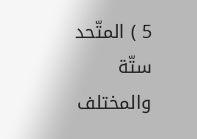5 ) المتّحد ستّة والمختلف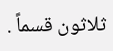ثلاثون قسماً .